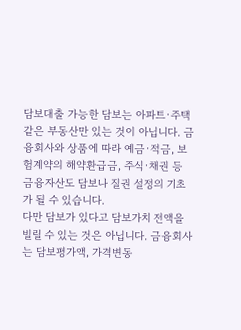담보대출 가능한 담보는 아파트·주택 같은 부동산만 있는 것이 아닙니다. 금융회사와 상품에 따라 예금·적금, 보험계약의 해약환급금, 주식·채권 등 금융자산도 담보나 질권 설정의 기초가 될 수 있습니다.
다만 담보가 있다고 담보가치 전액을 빌릴 수 있는 것은 아닙니다. 금융회사는 담보평가액, 가격변동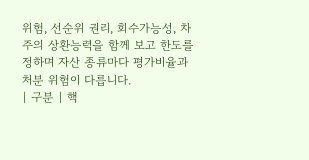위험, 선순위 권리, 회수가능성, 차주의 상환능력을 함께 보고 한도를 정하며 자산 종류마다 평가비율과 처분 위험이 다릅니다.
| 구분 | 핵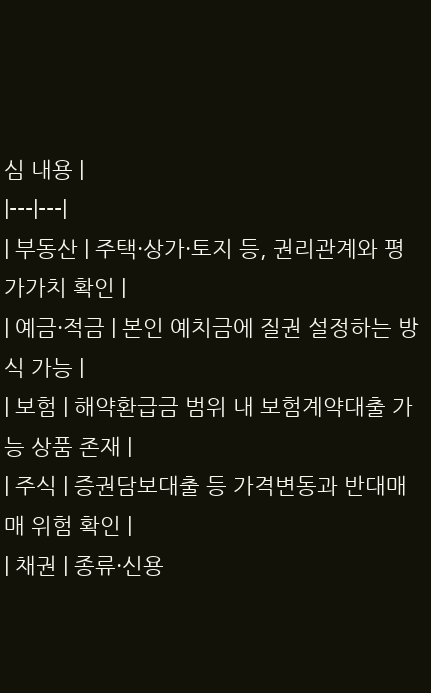심 내용 |
|---|---|
| 부동산 | 주택·상가·토지 등, 권리관계와 평가가치 확인 |
| 예금·적금 | 본인 예치금에 질권 설정하는 방식 가능 |
| 보험 | 해약환급금 범위 내 보험계약대출 가능 상품 존재 |
| 주식 | 증권담보대출 등 가격변동과 반대매매 위험 확인 |
| 채권 | 종류·신용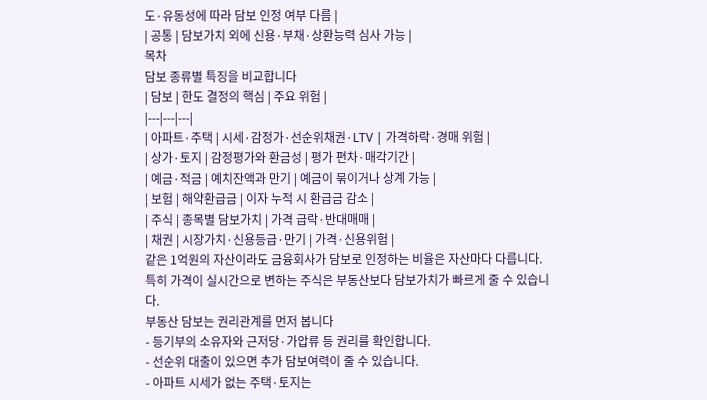도·유동성에 따라 담보 인정 여부 다름 |
| 공통 | 담보가치 외에 신용·부채·상환능력 심사 가능 |
목차
담보 종류별 특징을 비교합니다
| 담보 | 한도 결정의 핵심 | 주요 위험 |
|---|---|---|
| 아파트·주택 | 시세·감정가·선순위채권·LTV | 가격하락·경매 위험 |
| 상가·토지 | 감정평가와 환금성 | 평가 편차·매각기간 |
| 예금·적금 | 예치잔액과 만기 | 예금이 묶이거나 상계 가능 |
| 보험 | 해약환급금 | 이자 누적 시 환급금 감소 |
| 주식 | 종목별 담보가치 | 가격 급락·반대매매 |
| 채권 | 시장가치·신용등급·만기 | 가격·신용위험 |
같은 1억원의 자산이라도 금융회사가 담보로 인정하는 비율은 자산마다 다릅니다. 특히 가격이 실시간으로 변하는 주식은 부동산보다 담보가치가 빠르게 줄 수 있습니다.
부동산 담보는 권리관계를 먼저 봅니다
- 등기부의 소유자와 근저당·가압류 등 권리를 확인합니다.
- 선순위 대출이 있으면 추가 담보여력이 줄 수 있습니다.
- 아파트 시세가 없는 주택·토지는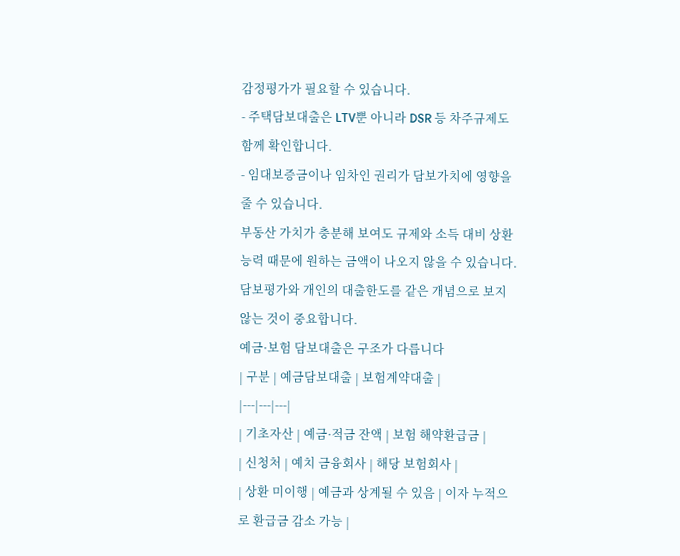감정평가가 필요할 수 있습니다.
- 주택담보대출은 LTV뿐 아니라 DSR 등 차주규제도 함께 확인합니다.
- 임대보증금이나 임차인 권리가 담보가치에 영향을 줄 수 있습니다.
부동산 가치가 충분해 보여도 규제와 소득 대비 상환능력 때문에 원하는 금액이 나오지 않을 수 있습니다. 담보평가와 개인의 대출한도를 같은 개념으로 보지 않는 것이 중요합니다.
예금·보험 담보대출은 구조가 다릅니다
| 구분 | 예금담보대출 | 보험계약대출 |
|---|---|---|
| 기초자산 | 예금·적금 잔액 | 보험 해약환급금 |
| 신청처 | 예치 금융회사 | 해당 보험회사 |
| 상환 미이행 | 예금과 상계될 수 있음 | 이자 누적으로 환급금 감소 가능 |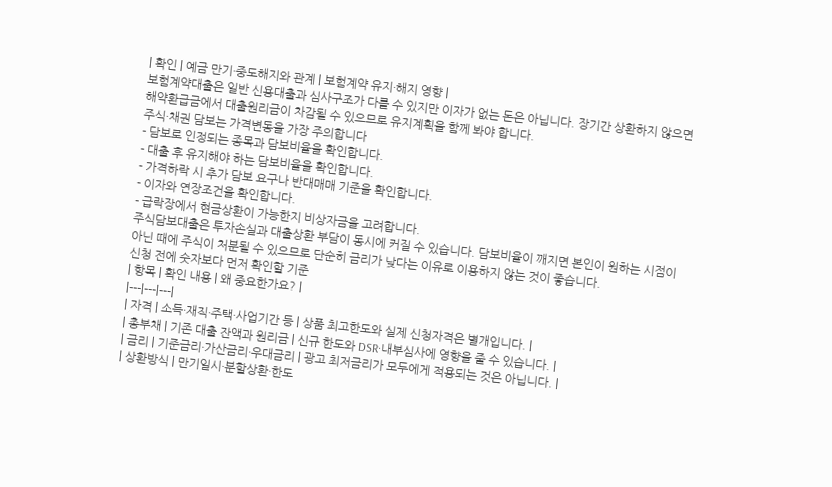| 확인 | 예금 만기·중도해지와 관계 | 보험계약 유지·해지 영향 |
보험계약대출은 일반 신용대출과 심사구조가 다를 수 있지만 이자가 없는 돈은 아닙니다. 장기간 상환하지 않으면 해약환급금에서 대출원리금이 차감될 수 있으므로 유지계획을 함께 봐야 합니다.
주식·채권 담보는 가격변동을 가장 주의합니다
- 담보로 인정되는 종목과 담보비율을 확인합니다.
- 대출 후 유지해야 하는 담보비율을 확인합니다.
- 가격하락 시 추가 담보 요구나 반대매매 기준을 확인합니다.
- 이자와 연장조건을 확인합니다.
- 급락장에서 현금상환이 가능한지 비상자금을 고려합니다.
주식담보대출은 투자손실과 대출상환 부담이 동시에 커질 수 있습니다. 담보비율이 깨지면 본인이 원하는 시점이 아닌 때에 주식이 처분될 수 있으므로 단순히 금리가 낮다는 이유로 이용하지 않는 것이 좋습니다.
신청 전에 숫자보다 먼저 확인할 기준
| 항목 | 확인 내용 | 왜 중요한가요? |
|---|---|---|
| 자격 | 소득·재직·주택·사업기간 등 | 상품 최고한도와 실제 신청자격은 별개입니다. |
| 총부채 | 기존 대출 잔액과 원리금 | 신규 한도와 DSR·내부심사에 영향을 줄 수 있습니다. |
| 금리 | 기준금리·가산금리·우대금리 | 광고 최저금리가 모두에게 적용되는 것은 아닙니다. |
| 상환방식 | 만기일시·분할상환·한도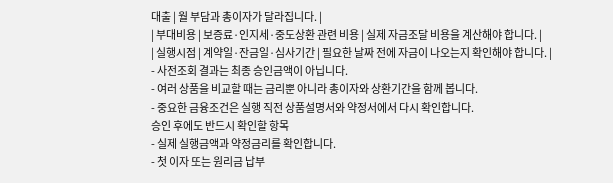대출 | 월 부담과 총이자가 달라집니다. |
| 부대비용 | 보증료·인지세·중도상환 관련 비용 | 실제 자금조달 비용을 계산해야 합니다. |
| 실행시점 | 계약일·잔금일·심사기간 | 필요한 날짜 전에 자금이 나오는지 확인해야 합니다. |
- 사전조회 결과는 최종 승인금액이 아닙니다.
- 여러 상품을 비교할 때는 금리뿐 아니라 총이자와 상환기간을 함께 봅니다.
- 중요한 금융조건은 실행 직전 상품설명서와 약정서에서 다시 확인합니다.
승인 후에도 반드시 확인할 항목
- 실제 실행금액과 약정금리를 확인합니다.
- 첫 이자 또는 원리금 납부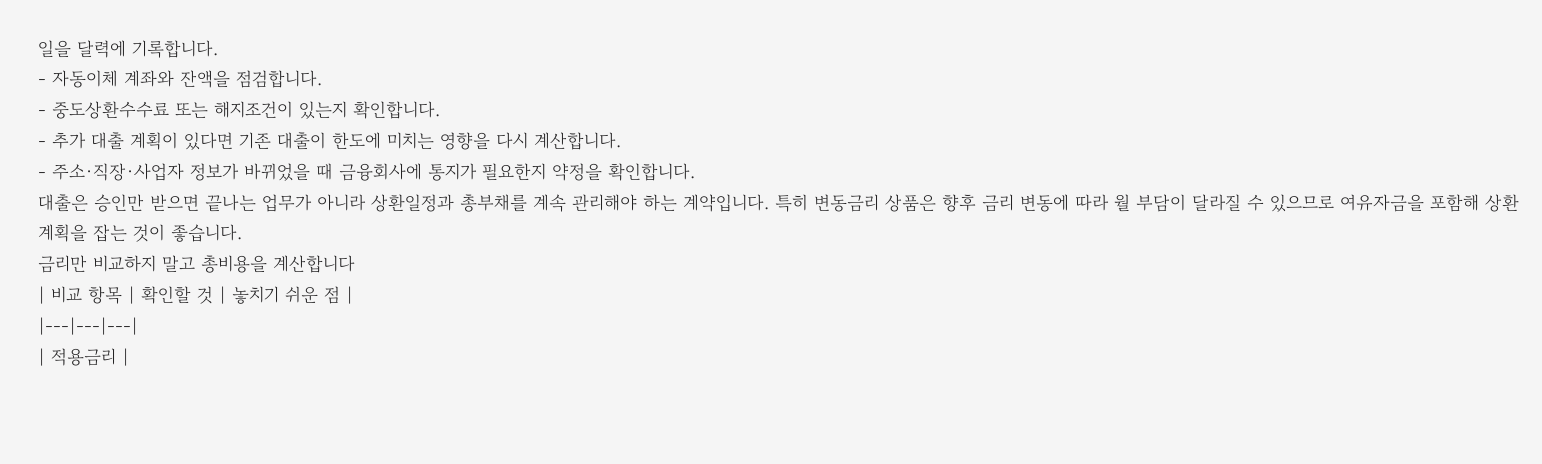일을 달력에 기록합니다.
- 자동이체 계좌와 잔액을 점검합니다.
- 중도상환수수료 또는 해지조건이 있는지 확인합니다.
- 추가 대출 계획이 있다면 기존 대출이 한도에 미치는 영향을 다시 계산합니다.
- 주소·직장·사업자 정보가 바뀌었을 때 금융회사에 통지가 필요한지 약정을 확인합니다.
대출은 승인만 받으면 끝나는 업무가 아니라 상환일정과 총부채를 계속 관리해야 하는 계약입니다. 특히 변동금리 상품은 향후 금리 변동에 따라 월 부담이 달라질 수 있으므로 여유자금을 포함해 상환계획을 잡는 것이 좋습니다.
금리만 비교하지 말고 총비용을 계산합니다
| 비교 항목 | 확인할 것 | 놓치기 쉬운 점 |
|---|---|---|
| 적용금리 |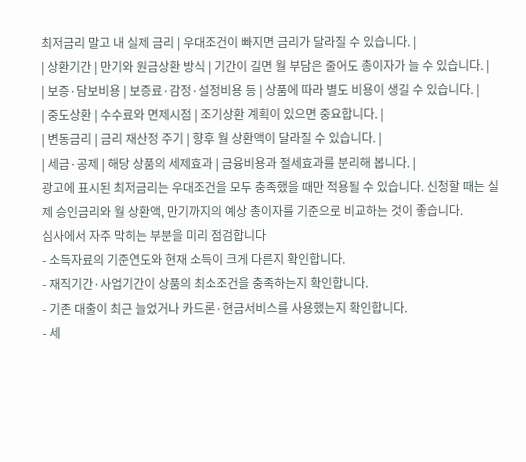최저금리 말고 내 실제 금리 | 우대조건이 빠지면 금리가 달라질 수 있습니다. |
| 상환기간 | 만기와 원금상환 방식 | 기간이 길면 월 부담은 줄어도 총이자가 늘 수 있습니다. |
| 보증·담보비용 | 보증료·감정·설정비용 등 | 상품에 따라 별도 비용이 생길 수 있습니다. |
| 중도상환 | 수수료와 면제시점 | 조기상환 계획이 있으면 중요합니다. |
| 변동금리 | 금리 재산정 주기 | 향후 월 상환액이 달라질 수 있습니다. |
| 세금·공제 | 해당 상품의 세제효과 | 금융비용과 절세효과를 분리해 봅니다. |
광고에 표시된 최저금리는 우대조건을 모두 충족했을 때만 적용될 수 있습니다. 신청할 때는 실제 승인금리와 월 상환액, 만기까지의 예상 총이자를 기준으로 비교하는 것이 좋습니다.
심사에서 자주 막히는 부분을 미리 점검합니다
- 소득자료의 기준연도와 현재 소득이 크게 다른지 확인합니다.
- 재직기간·사업기간이 상품의 최소조건을 충족하는지 확인합니다.
- 기존 대출이 최근 늘었거나 카드론·현금서비스를 사용했는지 확인합니다.
- 세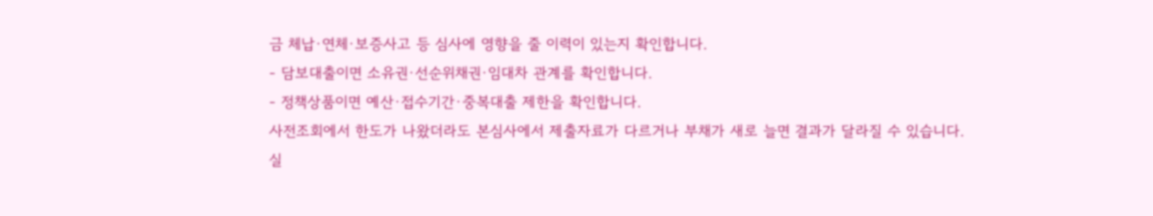금 체납·연체·보증사고 등 심사에 영향을 줄 이력이 있는지 확인합니다.
- 담보대출이면 소유권·선순위채권·임대차 관계를 확인합니다.
- 정책상품이면 예산·접수기간·중복대출 제한을 확인합니다.
사전조회에서 한도가 나왔더라도 본심사에서 제출자료가 다르거나 부채가 새로 늘면 결과가 달라질 수 있습니다. 실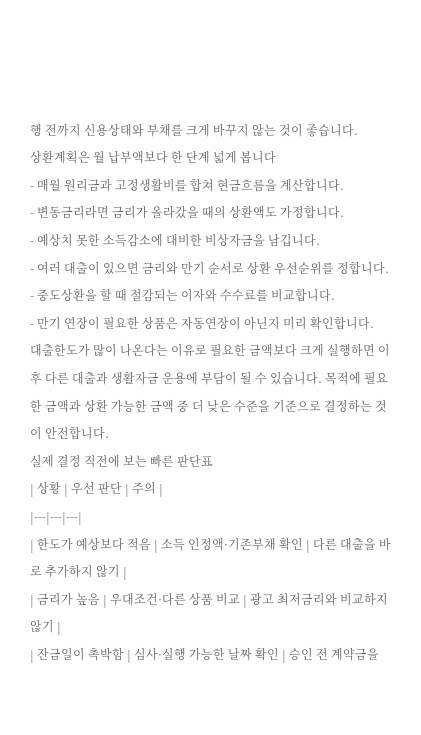행 전까지 신용상태와 부채를 크게 바꾸지 않는 것이 좋습니다.
상환계획은 월 납부액보다 한 단계 넓게 봅니다
- 매월 원리금과 고정생활비를 합쳐 현금흐름을 계산합니다.
- 변동금리라면 금리가 올라갔을 때의 상환액도 가정합니다.
- 예상치 못한 소득감소에 대비한 비상자금을 남깁니다.
- 여러 대출이 있으면 금리와 만기 순서로 상환 우선순위를 정합니다.
- 중도상환을 할 때 절감되는 이자와 수수료를 비교합니다.
- 만기 연장이 필요한 상품은 자동연장이 아닌지 미리 확인합니다.
대출한도가 많이 나온다는 이유로 필요한 금액보다 크게 실행하면 이후 다른 대출과 생활자금 운용에 부담이 될 수 있습니다. 목적에 필요한 금액과 상환 가능한 금액 중 더 낮은 수준을 기준으로 결정하는 것이 안전합니다.
실제 결정 직전에 보는 빠른 판단표
| 상황 | 우선 판단 | 주의 |
|---|---|---|
| 한도가 예상보다 적음 | 소득 인정액·기존부채 확인 | 다른 대출을 바로 추가하지 않기 |
| 금리가 높음 | 우대조건·다른 상품 비교 | 광고 최저금리와 비교하지 않기 |
| 잔금일이 촉박함 | 심사·실행 가능한 날짜 확인 | 승인 전 계약금을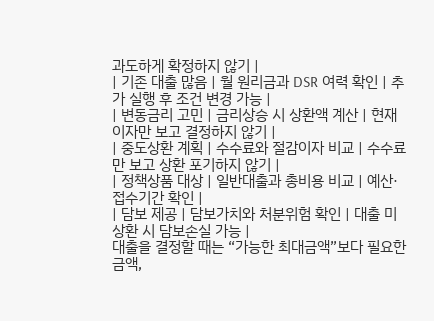과도하게 확정하지 않기 |
| 기존 대출 많음 | 월 원리금과 DSR 여력 확인 | 추가 실행 후 조건 변경 가능 |
| 변동금리 고민 | 금리상승 시 상환액 계산 | 현재 이자만 보고 결정하지 않기 |
| 중도상환 계획 | 수수료와 절감이자 비교 | 수수료만 보고 상환 포기하지 않기 |
| 정책상품 대상 | 일반대출과 총비용 비교 | 예산·접수기간 확인 |
| 담보 제공 | 담보가치와 처분위험 확인 | 대출 미상환 시 담보손실 가능 |
대출을 결정할 때는 “가능한 최대금액”보다 필요한 금액,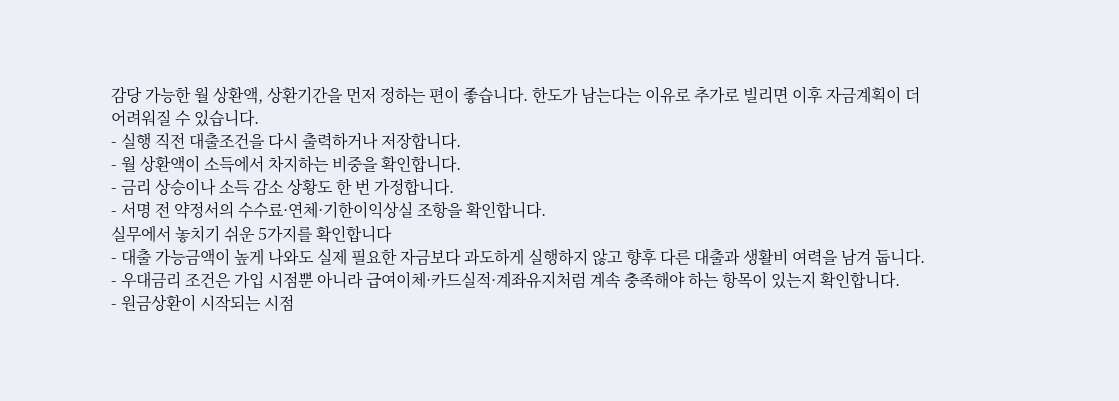감당 가능한 월 상환액, 상환기간을 먼저 정하는 편이 좋습니다. 한도가 남는다는 이유로 추가로 빌리면 이후 자금계획이 더 어려워질 수 있습니다.
- 실행 직전 대출조건을 다시 출력하거나 저장합니다.
- 월 상환액이 소득에서 차지하는 비중을 확인합니다.
- 금리 상승이나 소득 감소 상황도 한 번 가정합니다.
- 서명 전 약정서의 수수료·연체·기한이익상실 조항을 확인합니다.
실무에서 놓치기 쉬운 5가지를 확인합니다
- 대출 가능금액이 높게 나와도 실제 필요한 자금보다 과도하게 실행하지 않고 향후 다른 대출과 생활비 여력을 남겨 둡니다.
- 우대금리 조건은 가입 시점뿐 아니라 급여이체·카드실적·계좌유지처럼 계속 충족해야 하는 항목이 있는지 확인합니다.
- 원금상환이 시작되는 시점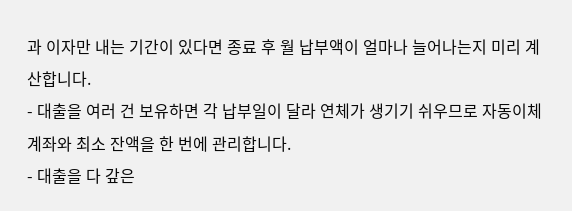과 이자만 내는 기간이 있다면 종료 후 월 납부액이 얼마나 늘어나는지 미리 계산합니다.
- 대출을 여러 건 보유하면 각 납부일이 달라 연체가 생기기 쉬우므로 자동이체 계좌와 최소 잔액을 한 번에 관리합니다.
- 대출을 다 갚은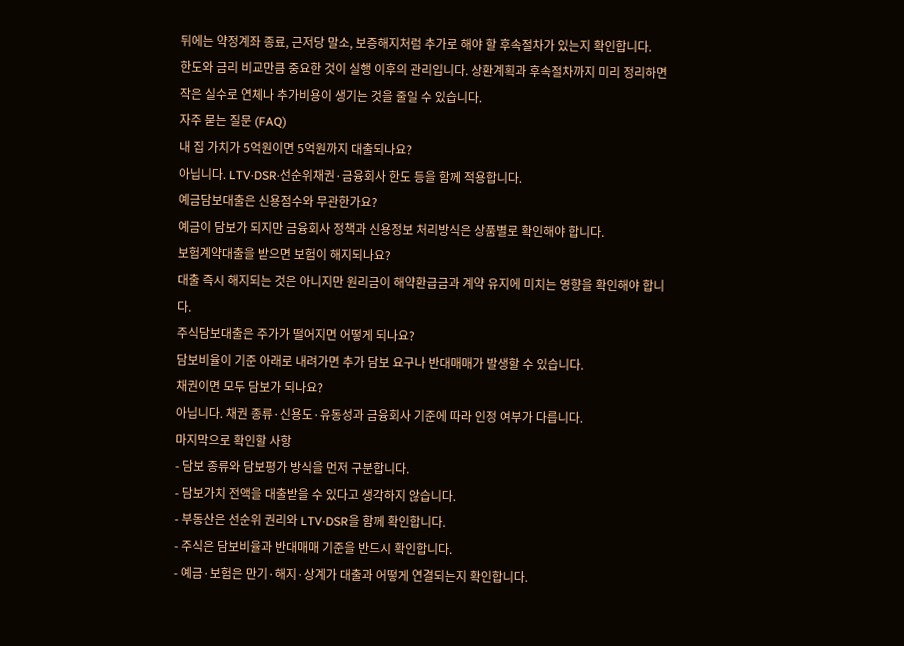뒤에는 약정계좌 종료, 근저당 말소, 보증해지처럼 추가로 해야 할 후속절차가 있는지 확인합니다.
한도와 금리 비교만큼 중요한 것이 실행 이후의 관리입니다. 상환계획과 후속절차까지 미리 정리하면 작은 실수로 연체나 추가비용이 생기는 것을 줄일 수 있습니다.
자주 묻는 질문 (FAQ)
내 집 가치가 5억원이면 5억원까지 대출되나요?
아닙니다. LTV·DSR·선순위채권·금융회사 한도 등을 함께 적용합니다.
예금담보대출은 신용점수와 무관한가요?
예금이 담보가 되지만 금융회사 정책과 신용정보 처리방식은 상품별로 확인해야 합니다.
보험계약대출을 받으면 보험이 해지되나요?
대출 즉시 해지되는 것은 아니지만 원리금이 해약환급금과 계약 유지에 미치는 영향을 확인해야 합니다.
주식담보대출은 주가가 떨어지면 어떻게 되나요?
담보비율이 기준 아래로 내려가면 추가 담보 요구나 반대매매가 발생할 수 있습니다.
채권이면 모두 담보가 되나요?
아닙니다. 채권 종류·신용도·유동성과 금융회사 기준에 따라 인정 여부가 다릅니다.
마지막으로 확인할 사항
- 담보 종류와 담보평가 방식을 먼저 구분합니다.
- 담보가치 전액을 대출받을 수 있다고 생각하지 않습니다.
- 부동산은 선순위 권리와 LTV·DSR을 함께 확인합니다.
- 주식은 담보비율과 반대매매 기준을 반드시 확인합니다.
- 예금·보험은 만기·해지·상계가 대출과 어떻게 연결되는지 확인합니다.